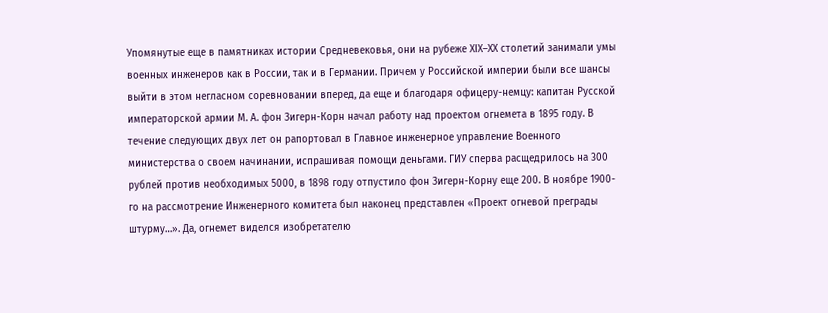Упомянутые еще в памятниках истории Средневековья, они на рубеже XIX–XX столетий занимали умы военных инженеров как в России, так и в Германии. Причем у Российской империи были все шансы выйти в этом негласном соревновании вперед, да еще и благодаря офицеру-немцу: капитан Русской императорской армии М. А. фон Зигерн-Корн начал работу над проектом огнемета в 1895 году. В течение следующих двух лет он рапортовал в Главное инженерное управление Военного министерства о своем начинании, испрашивая помощи деньгами. ГИУ сперва расщедрилось на 300 рублей против необходимых 5000, в 1898 году отпустило фон Зигерн-Корну еще 200. В ноябре 1900-го на рассмотрение Инженерного комитета был наконец представлен «Проект огневой преграды штурму…». Да, огнемет виделся изобретателю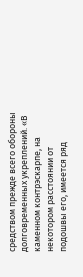средством прежде всего обороны долговременных укреплений. «В каменном контрэскарпе, на некотором расстоянии от подошвы его, имеется ряд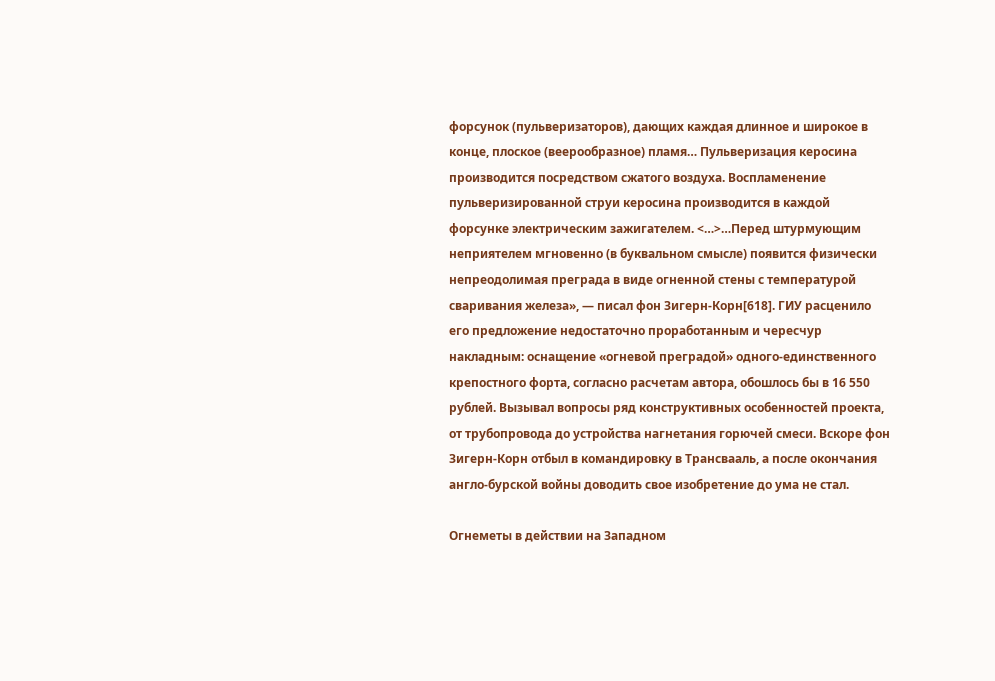форсунок (пульверизаторов), дающих каждая длинное и широкое в конце, плоское (веерообразное) пламя… Пульверизация керосина производится посредством сжатого воздуха. Воспламенение пульверизированной струи керосина производится в каждой форсунке электрическим зажигателем. <…>…Перед штурмующим неприятелем мгновенно (в буквальном смысле) появится физически непреодолимая преграда в виде огненной стены с температурой сваривания железа», — писал фон Зигерн-Корн[618]. ГИУ расценило его предложение недостаточно проработанным и чересчур накладным: оснащение «огневой преградой» одного-единственного крепостного форта, согласно расчетам автора, обошлось бы в 16 550 рублей. Вызывал вопросы ряд конструктивных особенностей проекта, от трубопровода до устройства нагнетания горючей смеси. Вскоре фон Зигерн-Корн отбыл в командировку в Трансвааль, а после окончания англо-бурской войны доводить свое изобретение до ума не стал.

Огнеметы в действии на Западном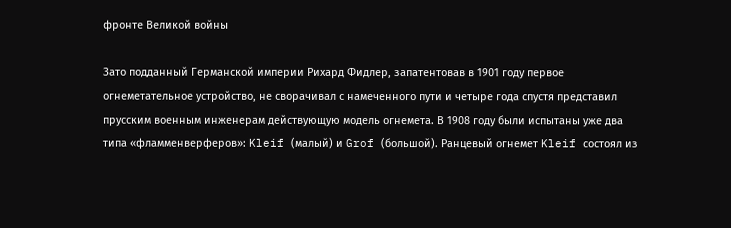фронте Великой войны

Зато подданный Германской империи Рихард Фидлер, запатентовав в 1901 году первое огнеметательное устройство, не сворачивал с намеченного пути и четыре года спустя представил прусским военным инженерам действующую модель огнемета. В 1908 году были испытаны уже два типа «фламменверферов»: Kleif (малый) и Grof (большой). Ранцевый огнемет Kleif состоял из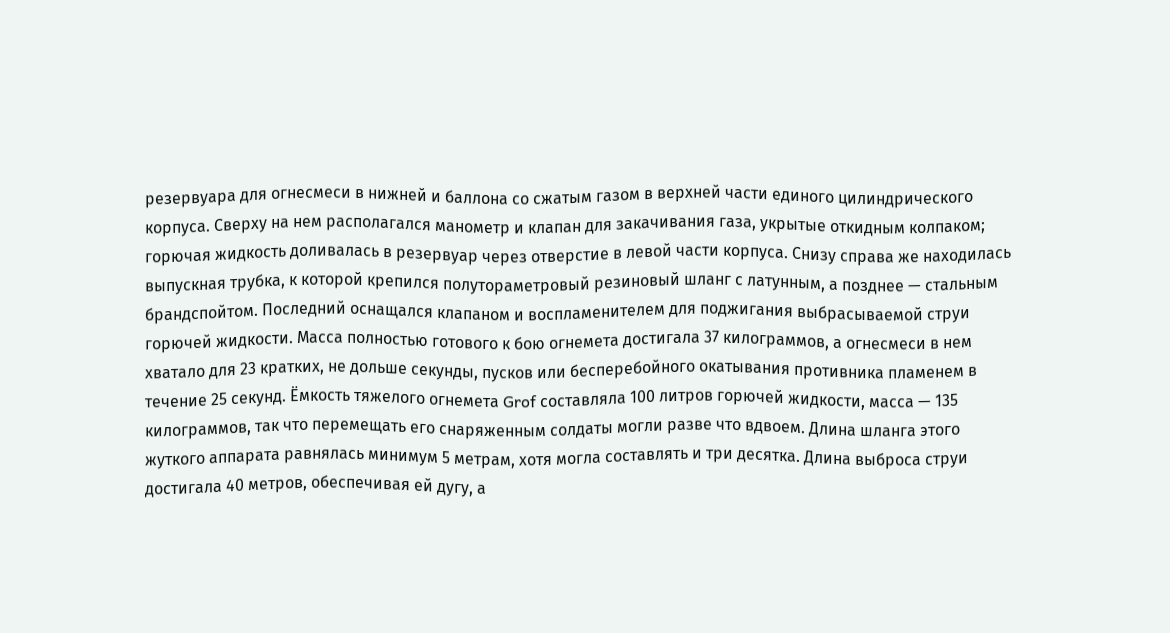резервуара для огнесмеси в нижней и баллона со сжатым газом в верхней части единого цилиндрического корпуса. Сверху на нем располагался манометр и клапан для закачивания газа, укрытые откидным колпаком; горючая жидкость доливалась в резервуар через отверстие в левой части корпуса. Снизу справа же находилась выпускная трубка, к которой крепился полутораметровый резиновый шланг с латунным, а позднее — стальным брандспойтом. Последний оснащался клапаном и воспламенителем для поджигания выбрасываемой струи горючей жидкости. Масса полностью готового к бою огнемета достигала 37 килограммов, а огнесмеси в нем хватало для 23 кратких, не дольше секунды, пусков или бесперебойного окатывания противника пламенем в течение 25 секунд. Ёмкость тяжелого огнемета Grof составляла 100 литров горючей жидкости, масса — 135 килограммов, так что перемещать его снаряженным солдаты могли разве что вдвоем. Длина шланга этого жуткого аппарата равнялась минимум 5 метрам, хотя могла составлять и три десятка. Длина выброса струи достигала 40 метров, обеспечивая ей дугу, а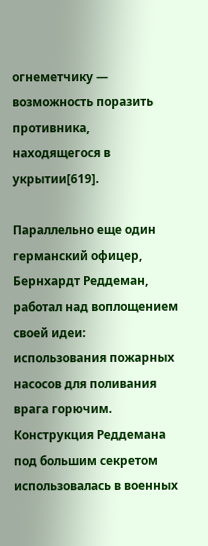огнеметчику — возможность поразить противника, находящегося в укрытии[619].

Параллельно еще один германский офицер, Бернхардт Реддеман, работал над воплощением своей идеи: использования пожарных насосов для поливания врага горючим. Конструкция Реддемана под большим секретом использовалась в военных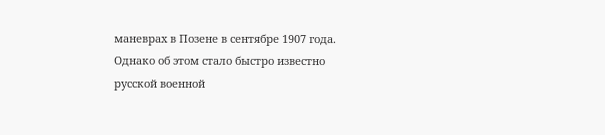маневрах в Позене в сентябре 1907 года. Однако об этом стало быстро известно русской военной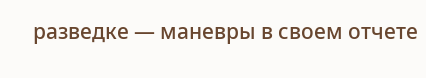разведке — маневры в своем отчете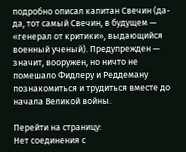подробно описал капитан Свечин (да-да, тот самый Свечин, в будущем — «генерал от критики», выдающийся военный ученый). Предупрежден — значит, вооружен, но ничто не помешало Фидлеру и Реддеману познакомиться и трудиться вместе до начала Великой войны.

Перейти на страницу:
Нет соединения с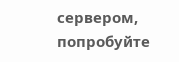сервером, попробуйте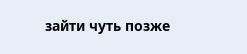зайти чуть позже